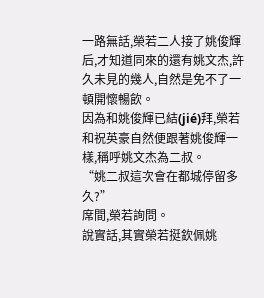一路無話,榮若二人接了姚俊輝后,才知道同來的還有姚文杰,許久未見的幾人,自然是免不了一頓開懷暢飲。
因為和姚俊輝已結(jié)拜,榮若和祝英豪自然便跟著姚俊輝一樣,稱呼姚文杰為二叔。
“姚二叔這次會在都城停留多久?”
席間,榮若詢問。
說實話,其實榮若挺欽佩姚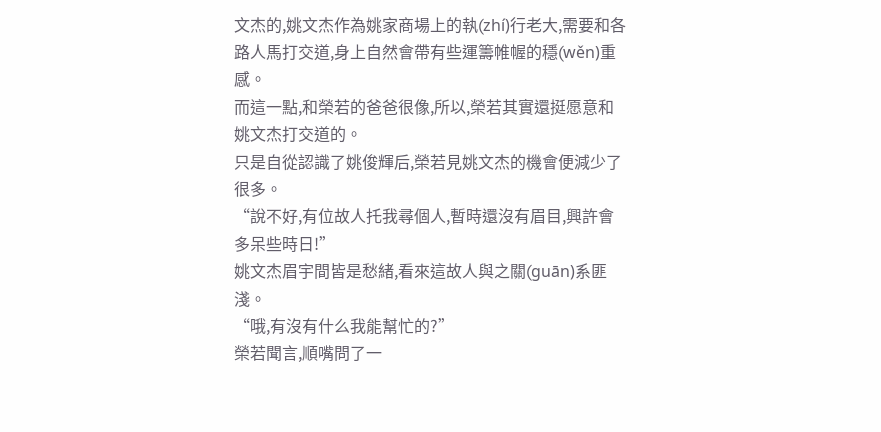文杰的,姚文杰作為姚家商場上的執(zhí)行老大,需要和各路人馬打交道,身上自然會帶有些運籌帷幄的穩(wěn)重感。
而這一點,和榮若的爸爸很像,所以,榮若其實還挺愿意和姚文杰打交道的。
只是自從認識了姚俊輝后,榮若見姚文杰的機會便減少了很多。
“說不好,有位故人托我尋個人,暫時還沒有眉目,興許會多呆些時日!”
姚文杰眉宇間皆是愁緒,看來這故人與之關(guān)系匪淺。
“哦,有沒有什么我能幫忙的?”
榮若聞言,順嘴問了一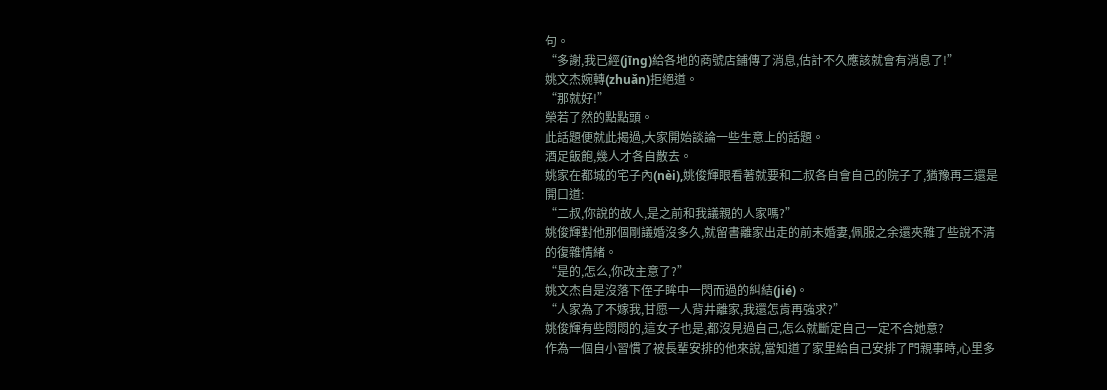句。
“多謝,我已經(jīng)給各地的商號店鋪傳了消息,估計不久應該就會有消息了!”
姚文杰婉轉(zhuǎn)拒絕道。
“那就好!”
榮若了然的點點頭。
此話題便就此揭過,大家開始談論一些生意上的話題。
酒足飯飽,幾人才各自散去。
姚家在都城的宅子內(nèi),姚俊輝眼看著就要和二叔各自會自己的院子了,猶豫再三還是開口道:
“二叔,你說的故人,是之前和我議親的人家嗎?”
姚俊輝對他那個剛議婚沒多久,就留書離家出走的前未婚妻,佩服之余還夾雜了些說不清的復雜情緒。
“是的,怎么,你改主意了?”
姚文杰自是沒落下侄子眸中一閃而過的糾結(jié)。
“人家為了不嫁我,甘愿一人背井離家,我還怎肯再強求?”
姚俊輝有些悶悶的,這女子也是,都沒見過自己,怎么就斷定自己一定不合她意?
作為一個自小習慣了被長輩安排的他來說,當知道了家里給自己安排了門親事時,心里多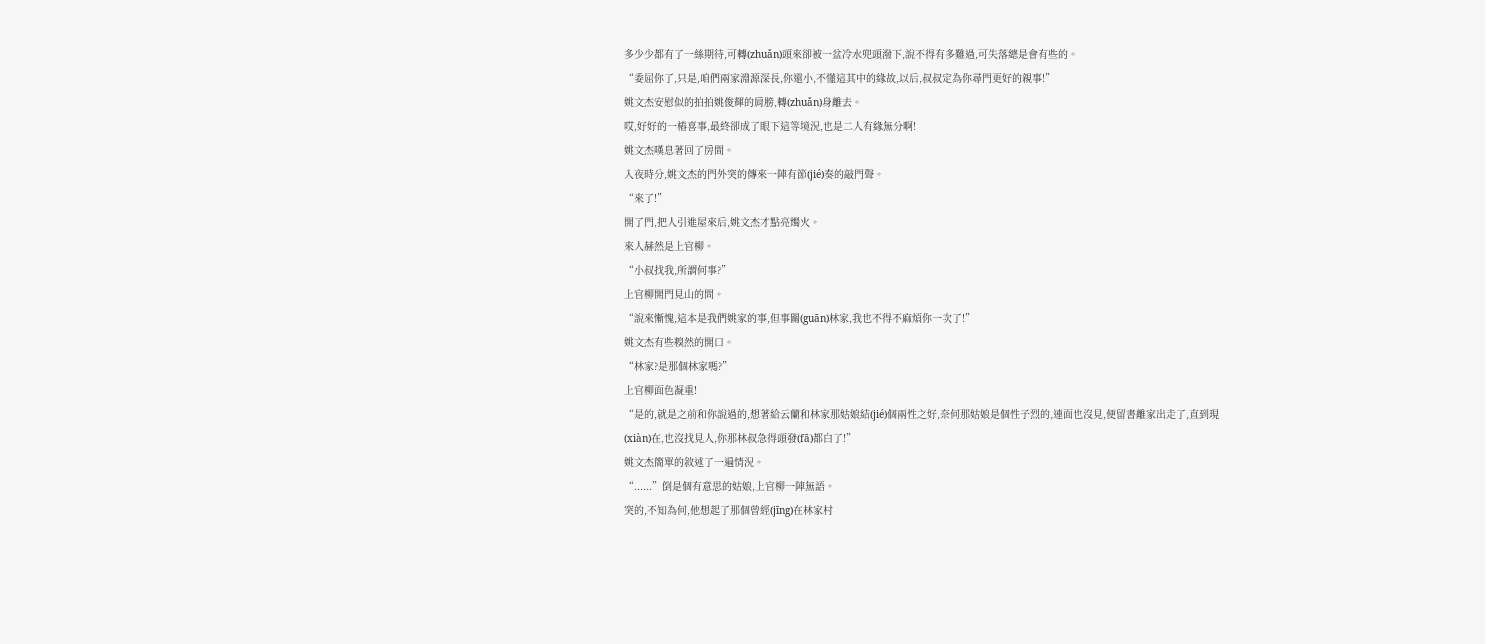多少少都有了一絲期待,可轉(zhuǎn)頭來卻被一盆冷水兜頭潑下,說不得有多難過,可失落總是會有些的。
“委屈你了,只是,咱們兩家淵源深長,你還小,不懂這其中的緣故,以后,叔叔定為你尋門更好的親事!”
姚文杰安慰似的拍拍姚俊輝的肩膀,轉(zhuǎn)身離去。
哎,好好的一樁喜事,最終卻成了眼下這等境況,也是二人有緣無分啊!
姚文杰嘆息著回了房間。
入夜時分,姚文杰的門外突的傳來一陣有節(jié)奏的敲門聲。
“來了!”
開了門,把人引進屋來后,姚文杰才點亮燭火。
來人赫然是上官柳。
“小叔找我,所謂何事?”
上官柳開門見山的問。
“說來慚愧,這本是我們姚家的事,但事關(guān)林家,我也不得不麻煩你一次了!”
姚文杰有些糗然的開口。
“林家?是那個林家嗎?”
上官柳面色凝重!
“是的,就是之前和你說過的,想著給云蘭和林家那姑娘結(jié)個兩性之好,奈何那姑娘是個性子烈的,連面也沒見,便留書離家出走了,直到現(xiàn)在,也沒找見人,你那林叔急得頭發(fā)都白了!”
姚文杰簡單的敘述了一遍情況。
“......”倒是個有意思的姑娘,上官柳一陣無語。
突的,不知為何,他想起了那個曾經(jīng)在林家村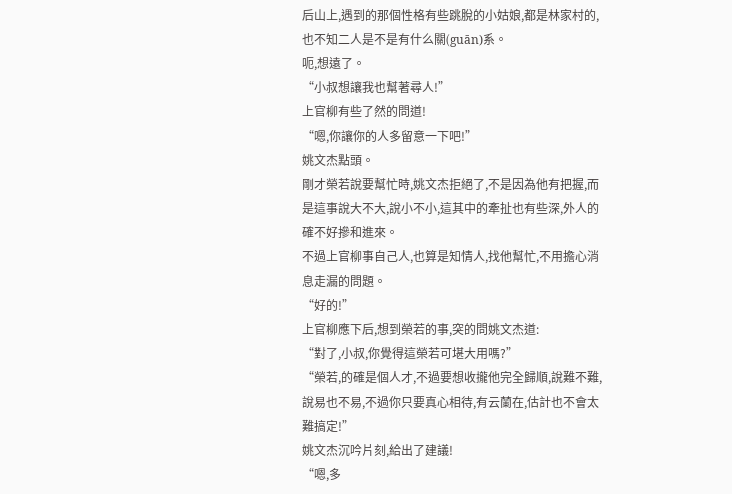后山上,遇到的那個性格有些跳脫的小姑娘,都是林家村的,也不知二人是不是有什么關(guān)系。
呃,想遠了。
“小叔想讓我也幫著尋人!”
上官柳有些了然的問道!
“嗯,你讓你的人多留意一下吧!”
姚文杰點頭。
剛才榮若說要幫忙時,姚文杰拒絕了,不是因為他有把握,而是這事說大不大,說小不小,這其中的牽扯也有些深,外人的確不好摻和進來。
不過上官柳事自己人,也算是知情人,找他幫忙,不用擔心消息走漏的問題。
“好的!”
上官柳應下后,想到榮若的事,突的問姚文杰道:
“對了,小叔,你覺得這榮若可堪大用嗎?”
“榮若,的確是個人才,不過要想收攏他完全歸順,說難不難,說易也不易,不過你只要真心相待,有云蘭在,估計也不會太難搞定!”
姚文杰沉吟片刻,給出了建議!
“嗯,多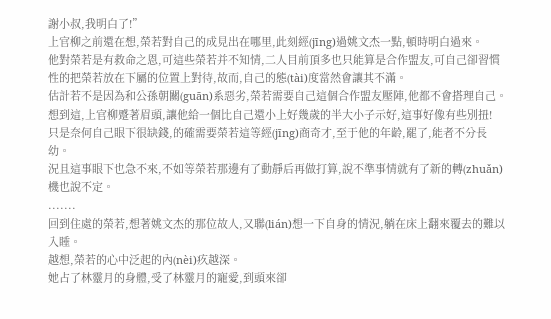謝小叔,我明白了!”
上官柳之前還在想,榮若對自己的成見出在哪里,此刻經(jīng)過姚文杰一點,頓時明白過來。
他對榮若是有救命之恩,可這些榮若并不知情,二人目前頂多也只能算是合作盟友,可自己卻習慣性的把榮若放在下屬的位置上對待,故而,自己的態(tài)度當然會讓其不滿。
估計若不是因為和公孫朝關(guān)系惡劣,榮若需要自己這個合作盟友壓陣,他都不會搭理自己。
想到這,上官柳蹙著眉頭,讓他給一個比自己還小上好幾歲的半大小子示好,這事好像有些別扭!
只是奈何自己眼下很缺錢,的確需要榮若這等經(jīng)商奇才,至于他的年齡,罷了,能者不分長幼。
況且這事眼下也急不來,不如等榮若那邊有了動靜后再做打算,說不準事情就有了新的轉(zhuǎn)機也說不定。
.......
回到住處的榮若,想著姚文杰的那位故人,又聯(lián)想一下自身的情況,躺在床上翻來覆去的難以入睡。
越想,榮若的心中泛起的內(nèi)疚越深。
她占了林靈月的身體,受了林靈月的寵愛,到頭來卻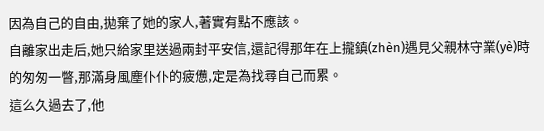因為自己的自由,拋棄了她的家人,著實有點不應該。
自離家出走后,她只給家里送過兩封平安信,還記得那年在上攏鎮(zhèn)遇見父親林守業(yè)時的匆匆一瞥,那滿身風塵仆仆的疲憊,定是為找尋自己而累。
這么久過去了,他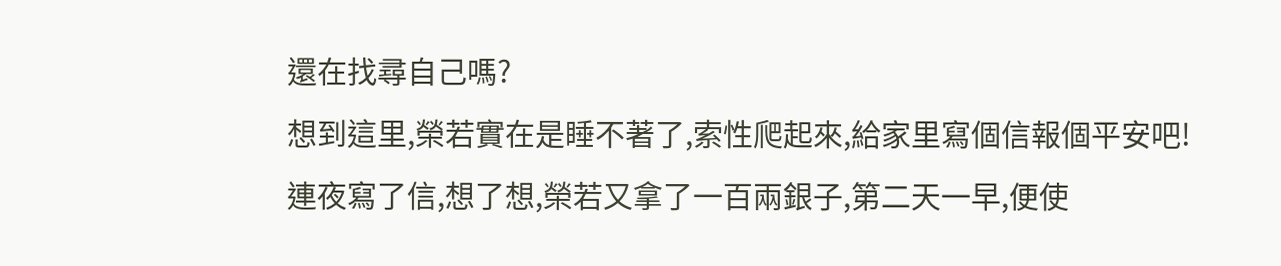還在找尋自己嗎?
想到這里,榮若實在是睡不著了,索性爬起來,給家里寫個信報個平安吧!
連夜寫了信,想了想,榮若又拿了一百兩銀子,第二天一早,便使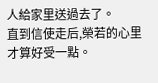人給家里送過去了。
直到信使走后,榮若的心里才算好受一點。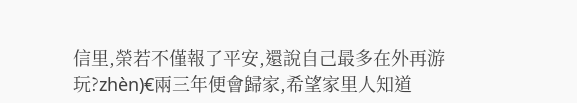信里,榮若不僅報了平安,還說自己最多在外再游玩?zhèn)€兩三年便會歸家,希望家里人知道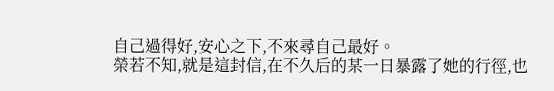自己過得好,安心之下,不來尋自己最好。
榮若不知,就是這封信,在不久后的某一日暴露了她的行徑,也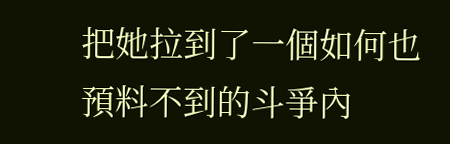把她拉到了一個如何也預料不到的斗爭內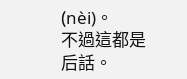(nèi)。
不過這都是后話。